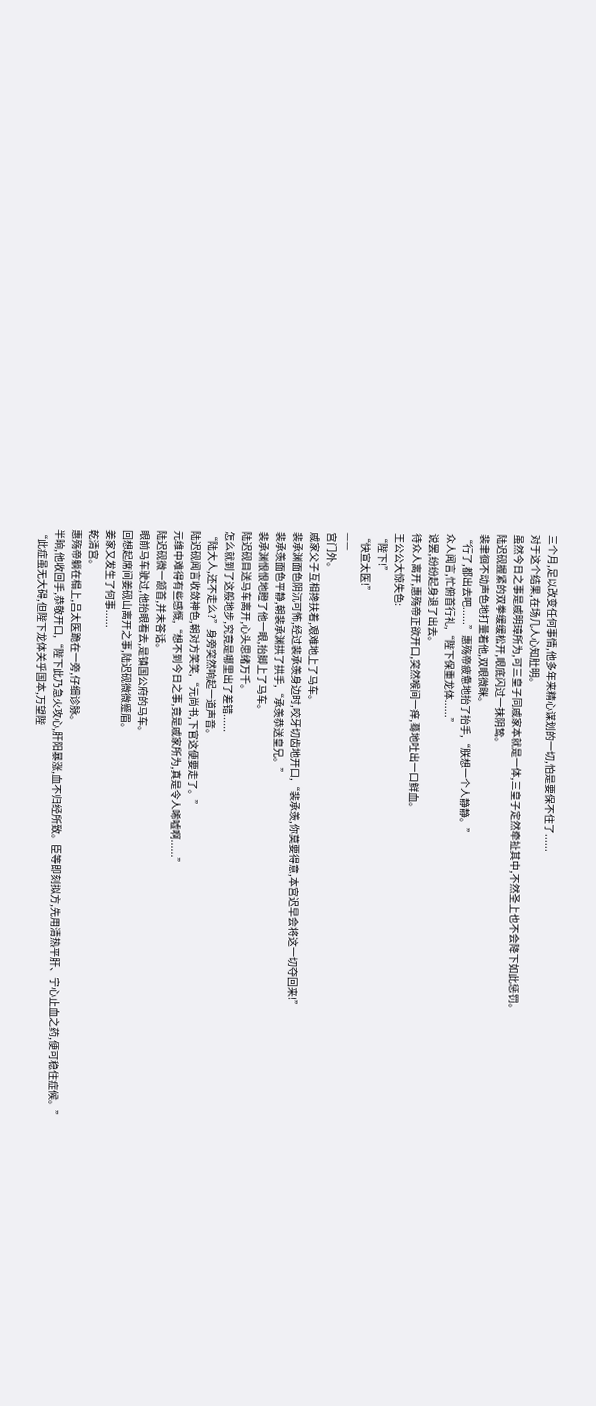三个月,足以改变任何事情,他多年来精心谋划的一切,怕是要保不住了......
对于这个结果,在场几人心知肚明。
虽然今日之事是戚明璋所为,可三皇子同戚家本就是一体,三皇子定然牵扯其中,不然圣上也不会降下如此惩罚。
陆迟砚握紧的双拳缓缓松开,眼底闪过一抹阴鸷。
裴聿徊不动声色地打量着他,双眼微眯。
“行了,都出去吧......”惠殇帝疲惫地抬了抬手,“朕想一个人静静。”
众人闻言,忙俯首行礼,“陛下保重龙体......”
说罢,纷纷起身退了出去。
待众人离开,惠殇帝正欲开口,突然喉间一痒,蓦地吐出一口鲜血。
王公公大惊失色:
“陛下!”
“快宣太医!”
——
宫门外。
戚家父子互相搀扶着,艰难地上了马车。
裴承渊面色阴沉可怖,经过裴承羡身边时,咬牙切齿地开口,“裴承羡,你莫要得意,本宫迟早会将这一切夺回来!”
裴承羡面色平静,朝裴承渊拱了拱手,“承羡恭送皇兄。”
裴承渊恨恨地瞪了他一眼,抬脚上了马车。
陆迟砚目送马车离开,心头思绪万千。
怎么就到了这般地步,究竟是哪里出了差错......
“陆大人,还不走么?”身旁突然响起一道声音。
陆迟砚闻言收敛神色,朝对方笑笑,“元尚书,下官这便要走了。”
元维中难得有些感慨,“想不到今日之事,竟是戚家所为,真是令人唏嘘啊......”
陆迟砚微一颔首,并未答话。
眼前马车驶过,他抬眼看去,是镇国公府的马车。
回想起席间姜砚山离开之事,陆迟砚微微蹙眉。
姜家又发生了何事......
乾清宫。
惠殇帝躺在榻上,吕太医跪在一旁,仔细诊脉。
半晌,他收回手,恭敬开口,“陛下此乃急火攻心,肝阳暴涨,血不归经所致。臣等即刻拟方,先用清热平肝、宁心止血之药,便可稳住症候。”
“此症虽无大碍,但陛下龙体关乎国本,万望陛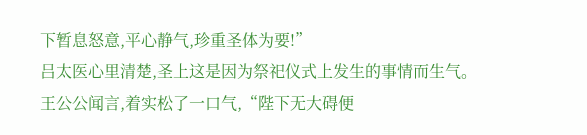下暂息怒意,平心静气,珍重圣体为要!”
吕太医心里清楚,圣上这是因为祭祀仪式上发生的事情而生气。
王公公闻言,着实松了一口气,“陛下无大碍便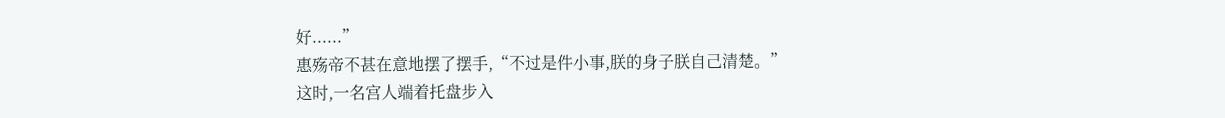好......”
惠殇帝不甚在意地摆了摆手,“不过是件小事,朕的身子朕自己清楚。”
这时,一名宫人端着托盘步入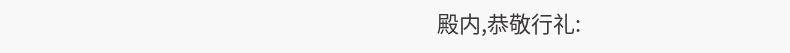殿内,恭敬行礼: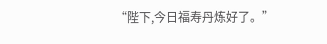“陛下,今日福寿丹炼好了。”